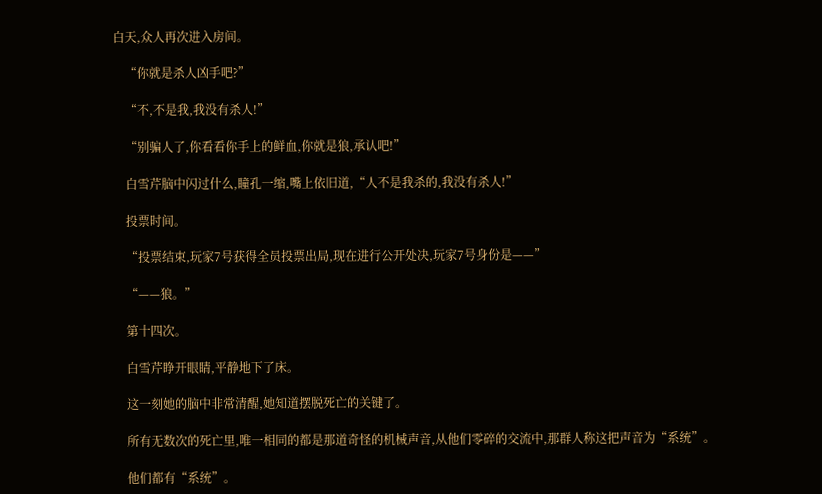白天,众人再次进入房间。

    “你就是杀人凶手吧?”

    “不,不是我,我没有杀人!”

    “别骗人了,你看看你手上的鲜血,你就是狼,承认吧!”

    白雪芹脑中闪过什么,瞳孔一缩,嘴上依旧道,“人不是我杀的,我没有杀人!”

    投票时间。

    “投票结束,玩家7号获得全员投票出局,现在进行公开处决,玩家7号身份是——”

    “——狼。”

    第十四次。

    白雪芹睁开眼睛,平静地下了床。

    这一刻她的脑中非常清醒,她知道摆脱死亡的关键了。

    所有无数次的死亡里,唯一相同的都是那道奇怪的机械声音,从他们零碎的交流中,那群人称这把声音为“系统”。

    他们都有“系统”。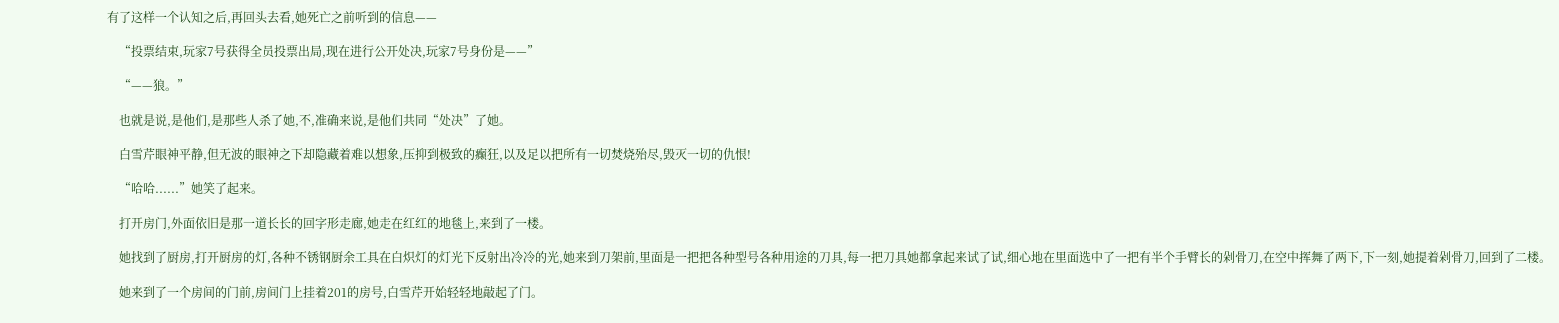有了这样一个认知之后,再回头去看,她死亡之前听到的信息——

    “投票结束,玩家7号获得全员投票出局,现在进行公开处决,玩家7号身份是——”

    “——狼。”

    也就是说,是他们,是那些人杀了她,不,准确来说,是他们共同“处决”了她。

    白雪芹眼神平静,但无波的眼神之下却隐藏着难以想象,压抑到极致的癫狂,以及足以把所有一切焚烧殆尽,毁灭一切的仇恨!

    “哈哈......”她笑了起来。

    打开房门,外面依旧是那一道长长的回字形走廊,她走在红红的地毯上,来到了一楼。

    她找到了厨房,打开厨房的灯,各种不锈钢厨余工具在白炽灯的灯光下反射出冷冷的光,她来到刀架前,里面是一把把各种型号各种用途的刀具,每一把刀具她都拿起来试了试,细心地在里面选中了一把有半个手臂长的剁骨刀,在空中挥舞了两下,下一刻,她提着剁骨刀,回到了二楼。

    她来到了一个房间的门前,房间门上挂着201的房号,白雪芹开始轻轻地敲起了门。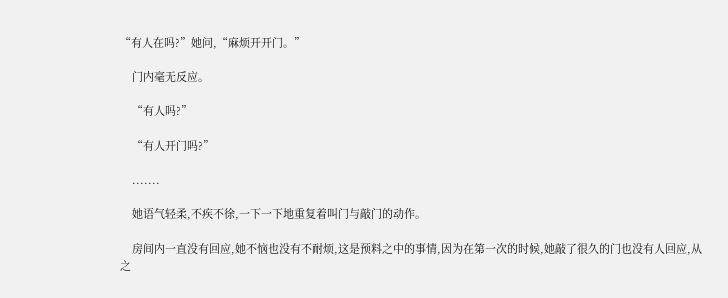“有人在吗?”她问,“麻烦开开门。”

    门内毫无反应。

    “有人吗?”

    “有人开门吗?”

    .......

    她语气轻柔,不疾不徐,一下一下地重复着叫门与敲门的动作。

    房间内一直没有回应,她不恼也没有不耐烦,这是预料之中的事情,因为在第一次的时候,她敲了很久的门也没有人回应,从之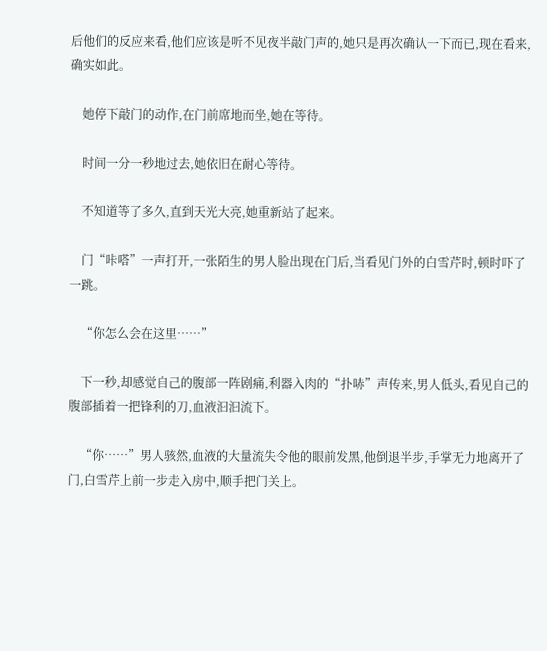后他们的反应来看,他们应该是听不见夜半敲门声的,她只是再次确认一下而已,现在看来,确实如此。

    她停下敲门的动作,在门前席地而坐,她在等待。

    时间一分一秒地过去,她依旧在耐心等待。

    不知道等了多久,直到天光大亮,她重新站了起来。

    门“咔嗒”一声打开,一张陌生的男人脸出现在门后,当看见门外的白雪芹时,顿时吓了一跳。

    “你怎么会在这里……”

    下一秒,却感觉自己的腹部一阵剧痛,利器入肉的“扑哧”声传来,男人低头,看见自己的腹部插着一把锋利的刀,血液汩汩流下。

    “你……”男人骇然,血液的大量流失令他的眼前发黑,他倒退半步,手掌无力地离开了门,白雪芹上前一步走入房中,顺手把门关上。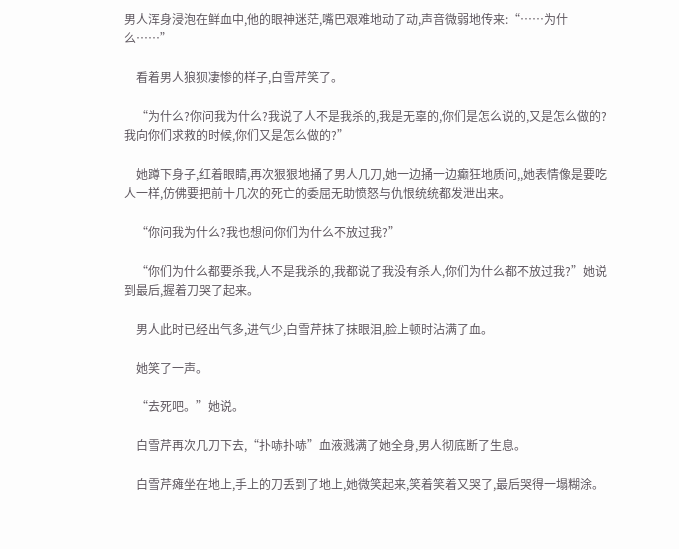男人浑身浸泡在鲜血中,他的眼神迷茫,嘴巴艰难地动了动,声音微弱地传来:“……为什么……”

    看着男人狼狈凄惨的样子,白雪芹笑了。

    “为什么?你问我为什么?我说了人不是我杀的,我是无辜的,你们是怎么说的,又是怎么做的?我向你们求救的时候,你们又是怎么做的?”

    她蹲下身子,红着眼睛,再次狠狠地捅了男人几刀,她一边捅一边癫狂地质问,,她表情像是要吃人一样,仿佛要把前十几次的死亡的委屈无助愤怒与仇恨统统都发泄出来。

    “你问我为什么?我也想问你们为什么不放过我?”

    “你们为什么都要杀我,人不是我杀的,我都说了我没有杀人,你们为什么都不放过我?”她说到最后,握着刀哭了起来。

    男人此时已经出气多,进气少,白雪芹抹了抹眼泪,脸上顿时沾满了血。

    她笑了一声。

    “去死吧。”她说。

    白雪芹再次几刀下去,“扑哧扑哧”血液溅满了她全身,男人彻底断了生息。

    白雪芹瘫坐在地上,手上的刀丢到了地上,她微笑起来,笑着笑着又哭了,最后哭得一塌糊涂。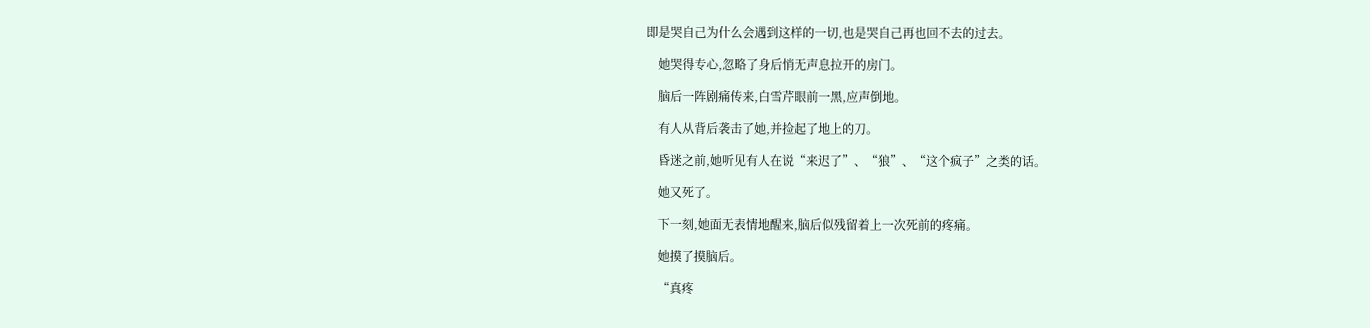即是哭自己为什么会遇到这样的一切,也是哭自己再也回不去的过去。

    她哭得专心,忽略了身后悄无声息拉开的房门。

    脑后一阵剧痛传来,白雪芹眼前一黑,应声倒地。

    有人从背后袭击了她,并捡起了地上的刀。

    昏迷之前,她听见有人在说“来迟了”、“狼”、“这个疯子”之类的话。

    她又死了。

    下一刻,她面无表情地醒来,脑后似残留着上一次死前的疼痛。

    她摸了摸脑后。

    “真疼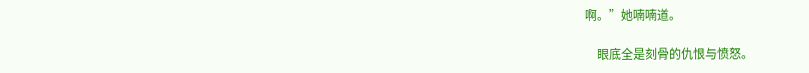啊。”她喃喃道。

    眼底全是刻骨的仇恨与愤怒。